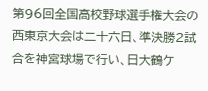第96回全国高校野球選手権大会の西東京大会は二十六日、準決勝2試合を神宮球場で行い、日大鶴ケ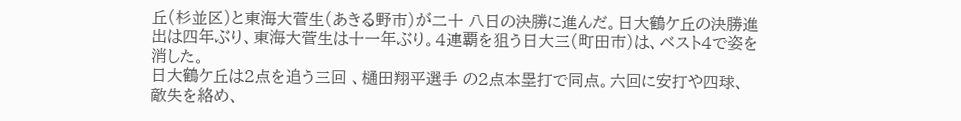丘(杉並区)と東海大菅生(あきる野市)が二十 八日の決勝に進んだ。日大鶴ケ丘の決勝進出は四年ぶり、東海大菅生は十一年ぶり。4連覇を狙う日大三(町田市)は、ベスト4で姿を消した。
日大鶴ケ丘は2点を追う三回 、樋田翔平選手 の2点本塁打で同点。六回に安打や四球、敵失を絡め、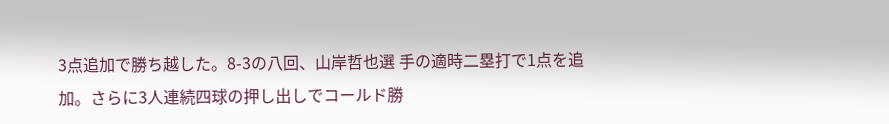3点追加で勝ち越した。8-3の八回、山岸哲也選 手の適時二塁打で1点を追加。さらに3人連続四球の押し出しでコールド勝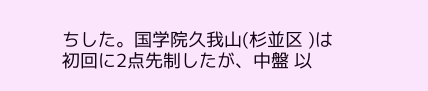ちした。国学院久我山(杉並区 )は初回に2点先制したが、中盤 以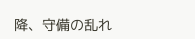降、守備の乱れ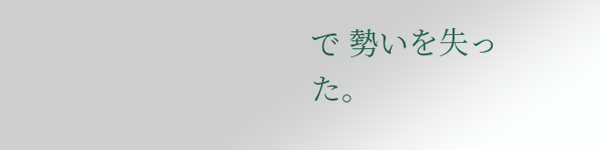で 勢いを失った。